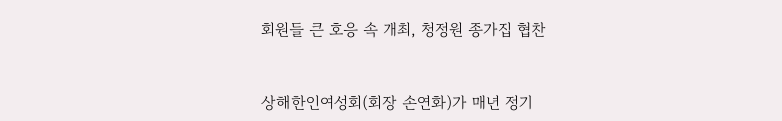회원들 큰 호응 속 개최, 청정원 종가집 협찬


상해한인여성회(회장 손연화)가 매년 정기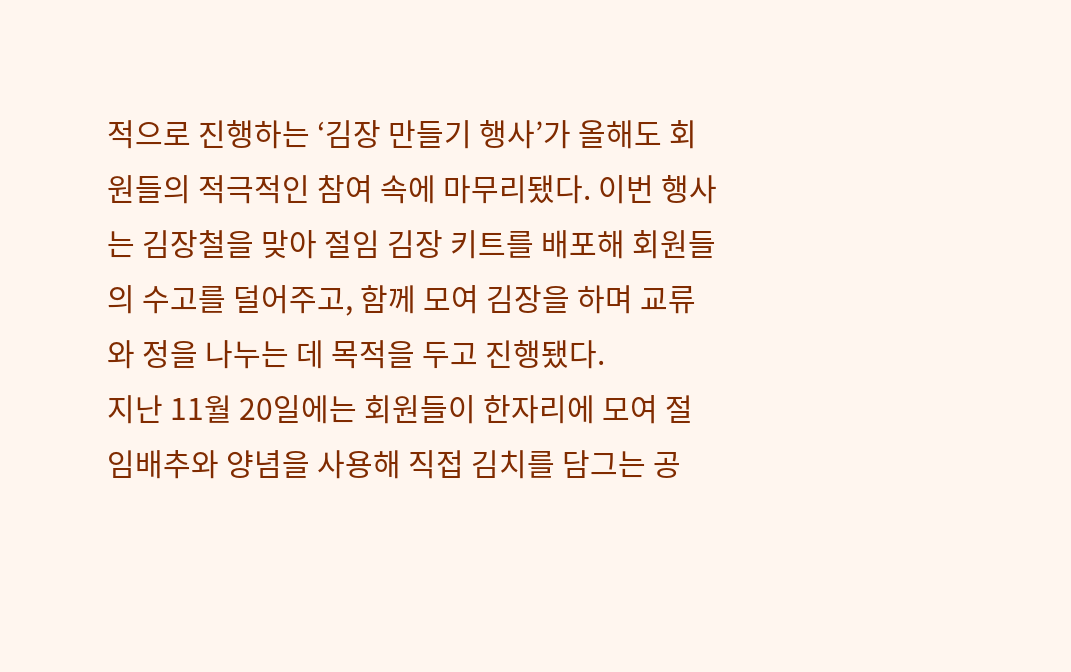적으로 진행하는 ‘김장 만들기 행사’가 올해도 회원들의 적극적인 참여 속에 마무리됐다. 이번 행사는 김장철을 맞아 절임 김장 키트를 배포해 회원들의 수고를 덜어주고, 함께 모여 김장을 하며 교류와 정을 나누는 데 목적을 두고 진행됐다.
지난 11월 20일에는 회원들이 한자리에 모여 절임배추와 양념을 사용해 직접 김치를 담그는 공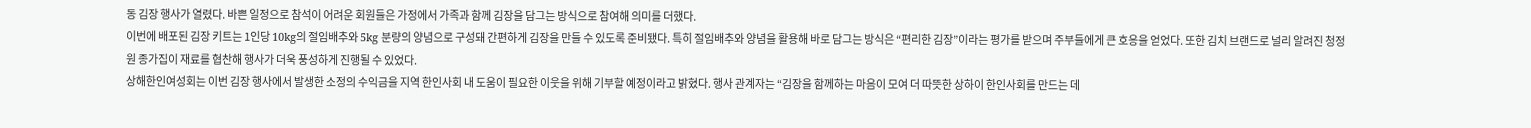동 김장 행사가 열렸다. 바쁜 일정으로 참석이 어려운 회원들은 가정에서 가족과 함께 김장을 담그는 방식으로 참여해 의미를 더했다.
이번에 배포된 김장 키트는 1인당 10kg의 절임배추와 5kg 분량의 양념으로 구성돼 간편하게 김장을 만들 수 있도록 준비됐다. 특히 절임배추와 양념을 활용해 바로 담그는 방식은 “편리한 김장”이라는 평가를 받으며 주부들에게 큰 호응을 얻었다. 또한 김치 브랜드로 널리 알려진 청정원 종가집이 재료를 협찬해 행사가 더욱 풍성하게 진행될 수 있었다.
상해한인여성회는 이번 김장 행사에서 발생한 소정의 수익금을 지역 한인사회 내 도움이 필요한 이웃을 위해 기부할 예정이라고 밝혔다. 행사 관계자는 “김장을 함께하는 마음이 모여 더 따뜻한 상하이 한인사회를 만드는 데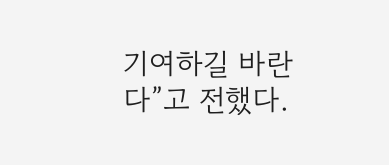기여하길 바란다”고 전했다.